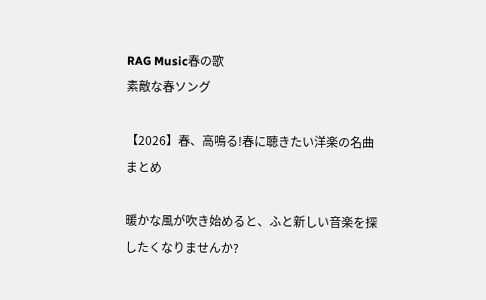RAG Music春の歌
素敵な春ソング

【2026】春、高鳴る!春に聴きたい洋楽の名曲まとめ

暖かな風が吹き始めると、ふと新しい音楽を探したくなりませんか?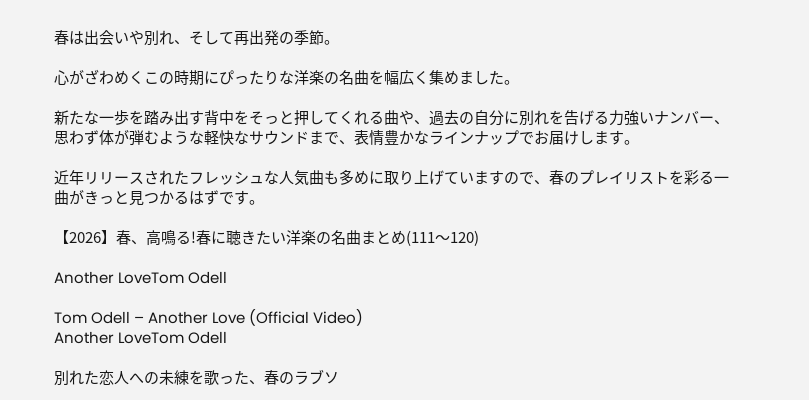春は出会いや別れ、そして再出発の季節。

心がざわめくこの時期にぴったりな洋楽の名曲を幅広く集めました。

新たな一歩を踏み出す背中をそっと押してくれる曲や、過去の自分に別れを告げる力強いナンバー、思わず体が弾むような軽快なサウンドまで、表情豊かなラインナップでお届けします。

近年リリースされたフレッシュな人気曲も多めに取り上げていますので、春のプレイリストを彩る一曲がきっと見つかるはずです。

【2026】春、高鳴る!春に聴きたい洋楽の名曲まとめ(111〜120)

Another LoveTom Odell

Tom Odell – Another Love (Official Video)
Another LoveTom Odell

別れた恋人への未練を歌った、春のラブソ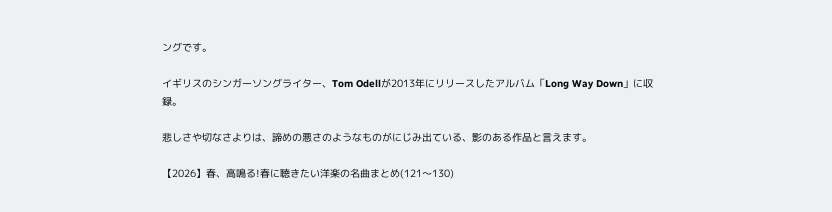ングです。

イギリスのシンガーソングライター、Tom Odellが2013年にリリースしたアルバム「Long Way Down」に収録。

悲しさや切なさよりは、諦めの悪さのようなものがにじみ出ている、影のある作品と言えます。

【2026】春、高鳴る!春に聴きたい洋楽の名曲まとめ(121〜130)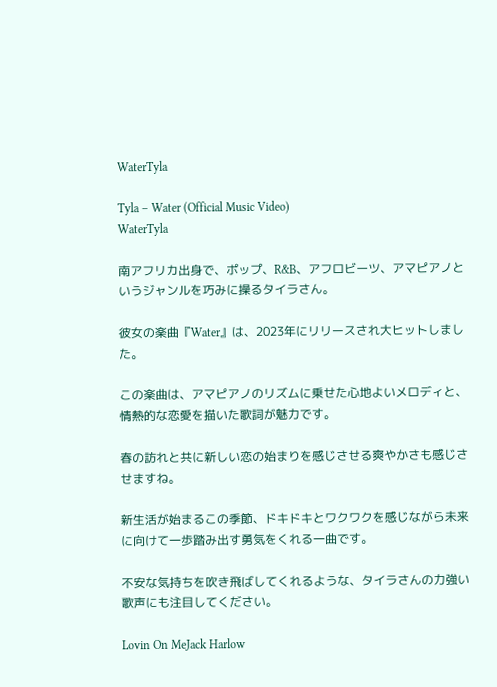WaterTyla

Tyla – Water (Official Music Video)
WaterTyla

南アフリカ出身で、ポップ、R&B、アフロビーツ、アマピアノというジャンルを巧みに操るタイラさん。

彼女の楽曲『Water』は、2023年にリリースされ大ヒットしました。

この楽曲は、アマピアノのリズムに乗せた心地よいメロディと、情熱的な恋愛を描いた歌詞が魅力です。

春の訪れと共に新しい恋の始まりを感じさせる爽やかさも感じさせますね。

新生活が始まるこの季節、ドキドキとワクワクを感じながら未来に向けて一歩踏み出す勇気をくれる一曲です。

不安な気持ちを吹き飛ばしてくれるような、タイラさんの力強い歌声にも注目してください。

Lovin On MeJack Harlow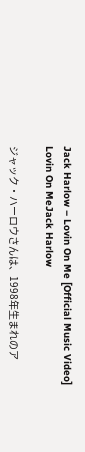Jack Harlow – Lovin On Me [Official Music Video]
Lovin On MeJack Harlow

ジャック・ハーロウさんは、1998年生まれのア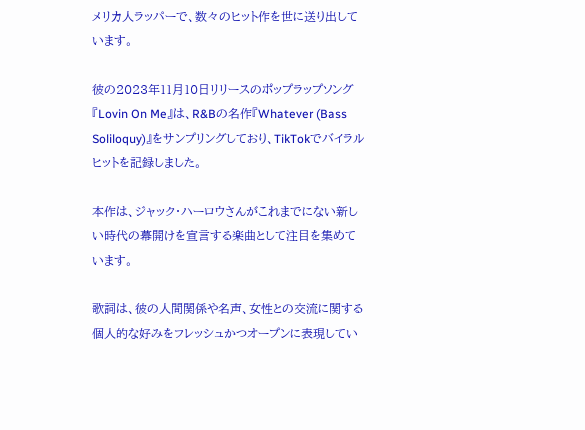メリカ人ラッパーで、数々のヒット作を世に送り出しています。

彼の2023年11月10日リリースのポップラップソング『Lovin On Me』は、R&Bの名作『Whatever (Bass Soliloquy)』をサンプリングしており、TikTokでバイラルヒットを記録しました。

本作は、ジャック・ハーロウさんがこれまでにない新しい時代の幕開けを宣言する楽曲として注目を集めています。

歌詞は、彼の人間関係や名声、女性との交流に関する個人的な好みをフレッシュかつオープンに表現してい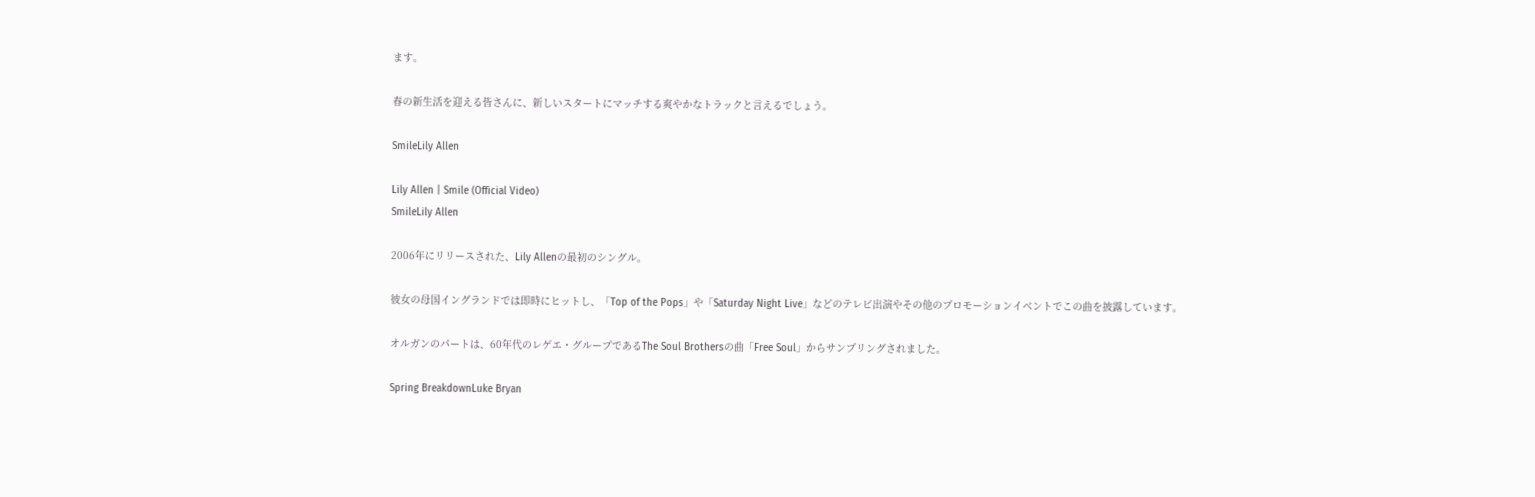ます。

春の新生活を迎える皆さんに、新しいスタートにマッチする爽やかなトラックと言えるでしょう。

SmileLily Allen

Lily Allen | Smile (Official Video)
SmileLily Allen

2006年にリリースされた、Lily Allenの最初のシングル。

彼女の母国イングランドでは即時にヒットし、「Top of the Pops」や「Saturday Night Live」などのテレビ出演やその他のプロモーションイベントでこの曲を披露しています。

オルガンのパートは、60年代のレゲエ・グループであるThe Soul Brothersの曲「Free Soul」からサンプリングされました。

Spring BreakdownLuke Bryan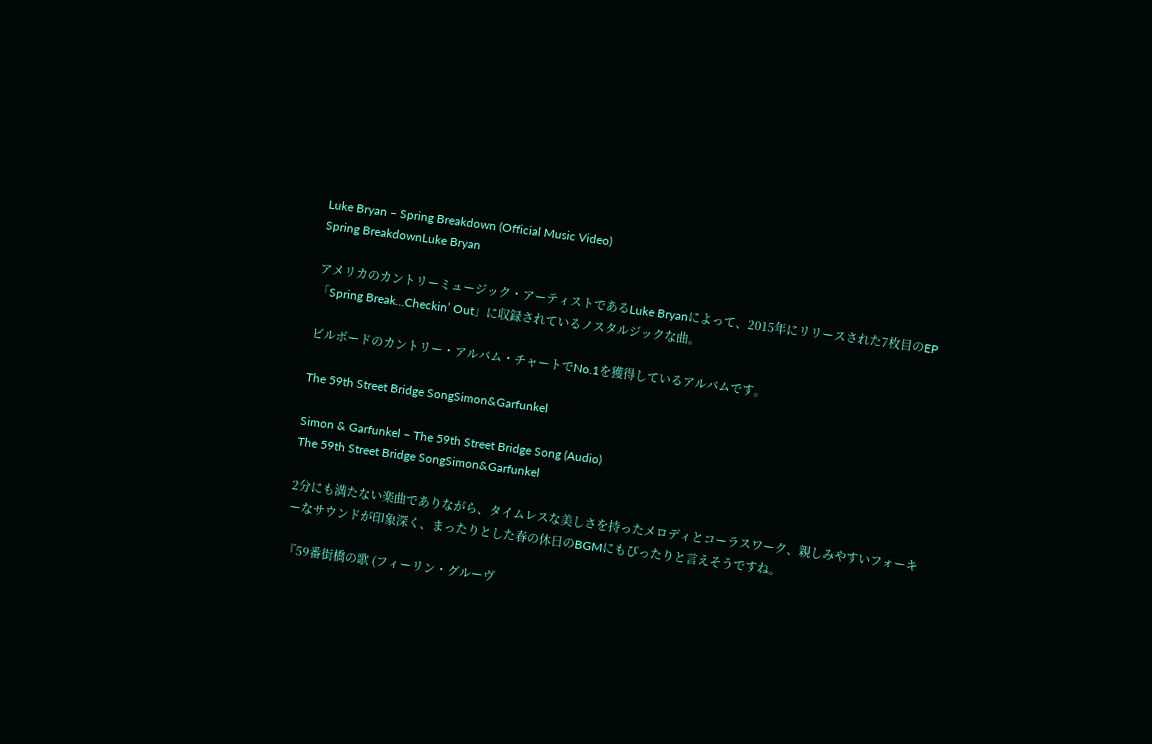Luke Bryan – Spring Breakdown (Official Music Video)
Spring BreakdownLuke Bryan

アメリカのカントリーミュージック・アーティストであるLuke Bryanによって、2015年にリリースされた7枚目のEP「Spring Break…Checkin’ Out」に収録されているノスタルジックな曲。

ビルボードのカントリー・アルバム・チャートでNo.1を獲得しているアルバムです。

The 59th Street Bridge SongSimon&Garfunkel

Simon & Garfunkel – The 59th Street Bridge Song (Audio)
The 59th Street Bridge SongSimon&Garfunkel

2分にも満たない楽曲でありながら、タイムレスな美しさを持ったメロディとコーラスワーク、親しみやすいフォーキーなサウンドが印象深く、まったりとした春の休日のBGMにもぴったりと言えそうですね。

『59番街橋の歌 (フィーリン・グルーヴ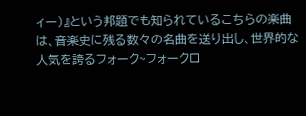ィー)』という邦題でも知られているこちらの楽曲は、音楽史に残る数々の名曲を送り出し、世界的な人気を誇るフォーク~フォークロ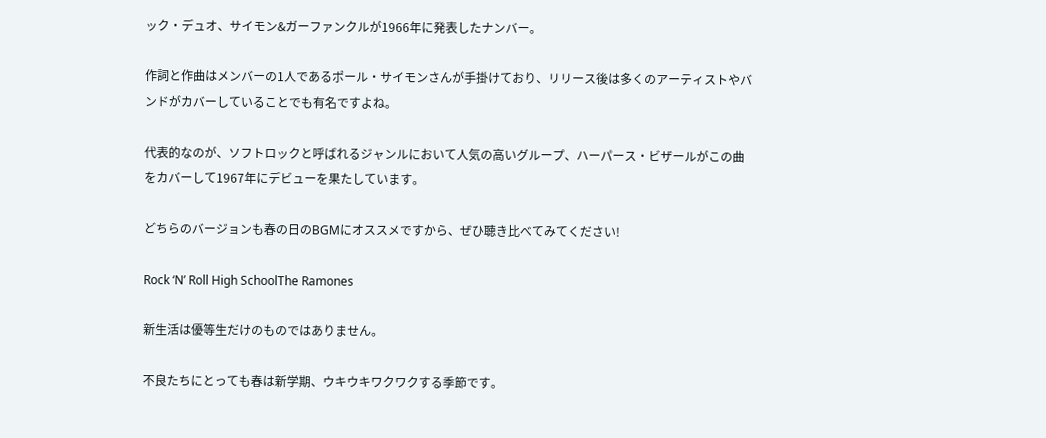ック・デュオ、サイモン&ガーファンクルが1966年に発表したナンバー。

作詞と作曲はメンバーの1人であるポール・サイモンさんが手掛けており、リリース後は多くのアーティストやバンドがカバーしていることでも有名ですよね。

代表的なのが、ソフトロックと呼ばれるジャンルにおいて人気の高いグループ、ハーパース・ビザールがこの曲をカバーして1967年にデビューを果たしています。

どちらのバージョンも春の日のBGMにオススメですから、ぜひ聴き比べてみてください!

Rock ‘N’ Roll High SchoolThe Ramones

新生活は優等生だけのものではありません。

不良たちにとっても春は新学期、ウキウキワクワクする季節です。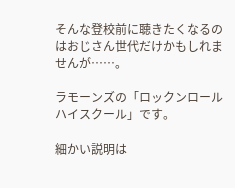そんな登校前に聴きたくなるのはおじさん世代だけかもしれませんが……。

ラモーンズの「ロックンロールハイスクール」です。

細かい説明は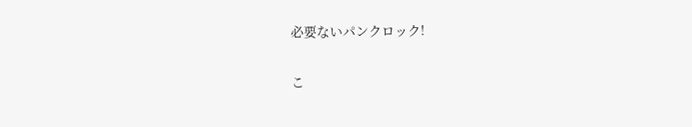必要ないパンクロック!

こ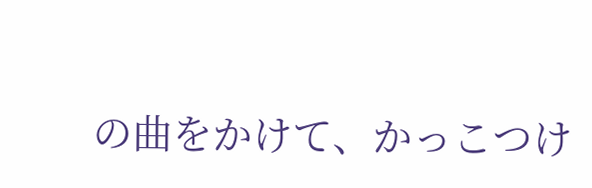の曲をかけて、かっこつけ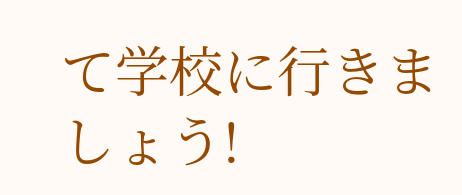て学校に行きましょう!